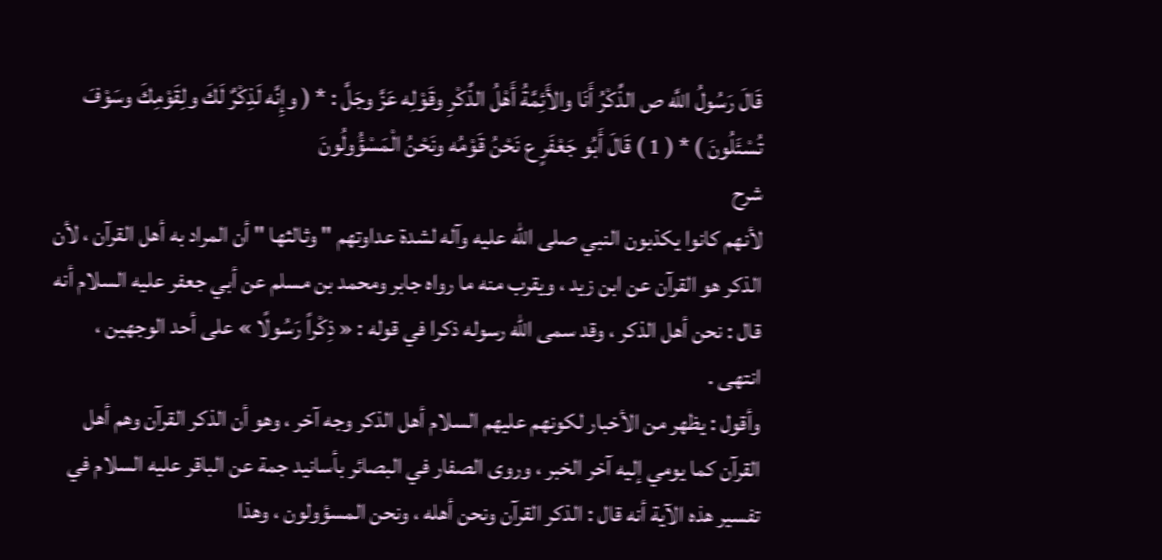قَالَ رَسُولُ اللَّه ص الذِّكْرُ أَنَا والأَئِمَّةُ أَهْلُ الذِّكْرِ وقَوْلِه عَزَّ وجَلَّ : * ( وإِنَّه لَذِكْرٌ لَكَ ولِقَوْمِكَ وسَوْفَ تُسْئَلُونَ ) * ( 1 ) قَالَ أَبُو جَعْفَرٍ ع نَحْنُ قَوْمُه ونَحْنُ الْمَسْؤُولُونَ
شرح
لأنهم كانوا يكذبون النبي صلى الله عليه وآله لشدة عداوتهم " وثالثها " أن المراد به أهل القرآن ، لأن الذكر هو القرآن عن ابن زيد ، ويقرب منه ما رواه جابر ومحمد بن مسلم عن أبي جعفر عليه السلام أنه قال : نحن أهل الذكر ، وقد سمى الله رسوله ذكرا في قوله : « ذِكْراً رَسُولًا » على أحد الوجهين ، انتهى .
وأقول : يظهر من الأخبار لكونهم عليهم السلام أهل الذكر وجه آخر ، وهو أن الذكر القرآن وهم أهل القرآن كما يومي إليه آخر الخبر ، وروى الصفار في البصائر بأسانيد جمة عن الباقر عليه السلام في تفسير هذه الآية أنه قال : الذكر القرآن ونحن أهله ، ونحن المسؤولون ، وهذا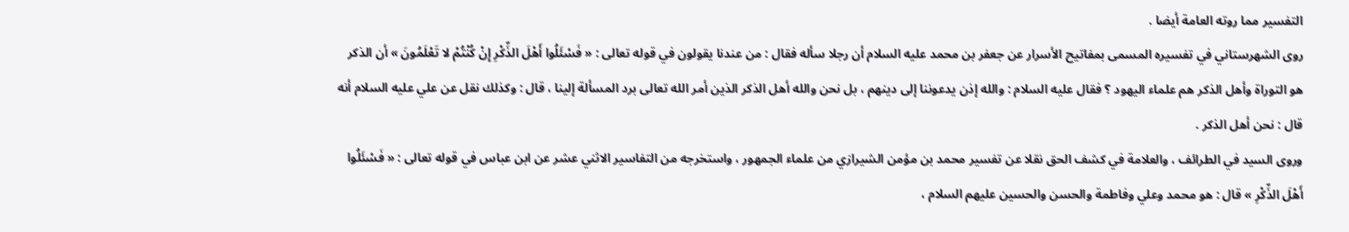التفسير مما روته العامة أيضا .
روى الشهرستاني في تفسيره المسمى بمفاتيح الأسرار عن جعفر بن محمد عليه السلام أن رجلا سأله فقال : من عندنا يقولون في قوله تعالى : « فَسْئَلُوا أَهْلَ الذِّكْرِ إِنْ كُنْتُمْ لا تَعْلَمُونَ » أن الذكر هو التوراة وأهل الذكر هم علماء اليهود ؟ فقال عليه السلام : والله إذن يدعوننا إلى دينهم ، بل نحن والله أهل الذكر الذين أمر الله تعالى برد المسألة إلينا ، قال : وكذلك نقل عن علي عليه السلام أنه قال : نحن أهل الذكر .
وروى السيد في الطرائف ، والعلامة في كشف الحق نقلا عن تفسير محمد بن مؤمن الشيرازي من علماء الجمهور ، واستخرجه من التفاسير الاثني عشر عن ابن عباس في قوله تعالى : « فَسْئَلُوا أَهْلَ الذِّكْرِ » قال : هو محمد وعلي وفاطمة والحسن والحسين عليهم السلام ،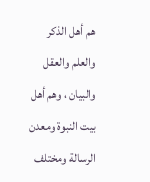هم أهل الذكر والعلم والعقل والبيان ، وهم أهل بيت النبوة ومعدن الرسالة ومختلف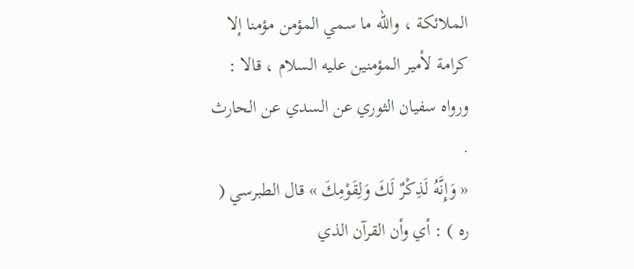الملائكة ، والله ما سمي المؤمن مؤمنا إلا كرامة لأمير المؤمنين عليه السلام ، قالا :
ورواه سفيان الثوري عن السدي عن الحارث .
« وَإِنَّهُ لَذِكْرٌ لَكَ وَلِقَوْمِكَ » قال الطبرسي ( ره ) : أي وأن القرآن الذي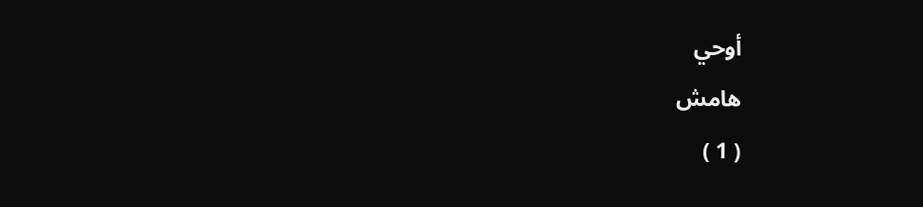أوحي
هامش
( 1 )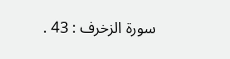سورة الزخرف : 43 .